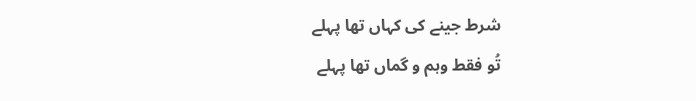شرط جینے کی کہاں تھا پہلے
تُو فقط وہم و گماں تھا پہلے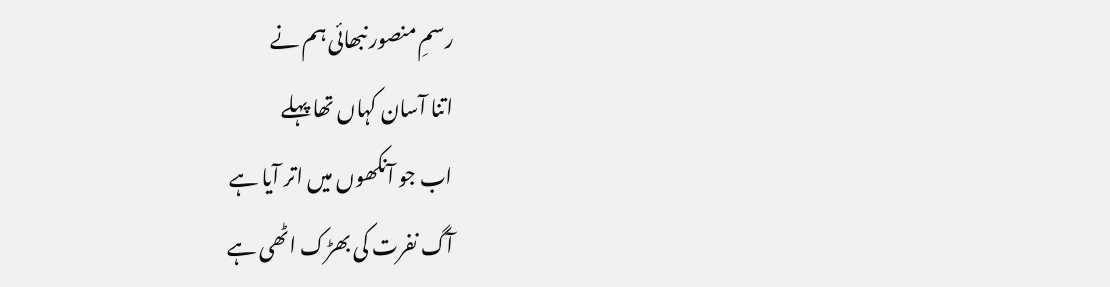رسمِ منصور نبھائی ہم نے
اتنا آسان کہاں تھا پہلے
اب جو آنکھوں میں اتر آیا ہے
آگ نفرت کی بھڑک اٹھی ہے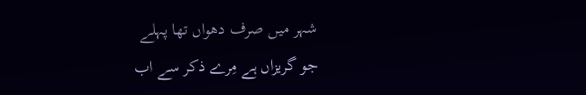شہر میں صرف دھواں تھا پہلے
جو گریزاں ہے مِرے ذکر سے اب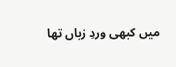میں کبھی وردِ زباں تھا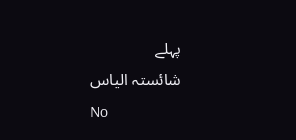پہلے
شائستہ الیاس
No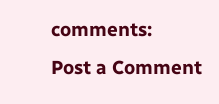comments:
Post a Comment